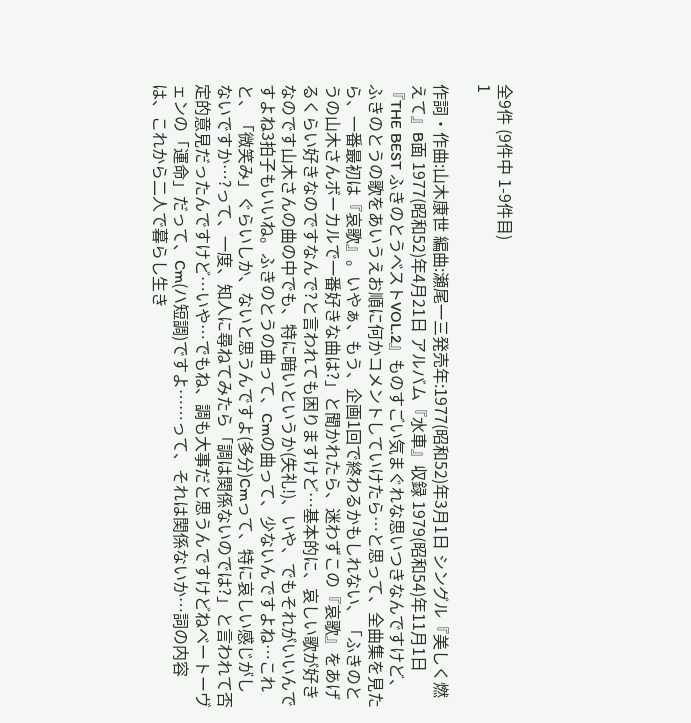全9件 (9件中 1-9件目)
1

作詞・作曲:山木康世 編曲:瀬尾一三発売年:1977(昭和52)年3月1日 シングル『美しく燃えて』B面 1977(昭和52)年4月21日 アルバム『水車』収録 1979(昭和54)年11月1日 『THE BEST ふきのとうベストVOL.2』ものすごい気まぐれな思いつきなんですけど、ふきのとうの歌をあいうえお順に何かコメントしていけたら…と思って、全曲集を見たら、一番最初は『哀歌』。いやぁ、もう、企画1回で終わるかもしれない、「ふきのとうの山木さんボーカルで一番好きな曲は?」と聞かれたら、迷わずこの『哀歌』をあげるくらい好きなのですなんで?と言われても困りますけど…基本的に、哀しい歌が好きなのです山木さんの曲の中でも、特に暗いというか(失礼!)、いや、でもそれがいいんですよね3拍子もいいね。ふきのとうの曲って、Cmの曲って、少ないんですよね…これと、「微笑み」ぐらいしか、ないと思うんですよ(多分)Cmって、特に哀しい感じがしないですか…?って、一度、知人に尋ねてみたら「調は関係ないのでは?」と言われて否定的意見だったんですけど…いや…でもね、調も大事だと思うんですけどねベートーヴェンの「運命」だって、Cm(ハ短調)ですよ……って、それは関係ないか…詞の内容は、これから二人で暮らし生き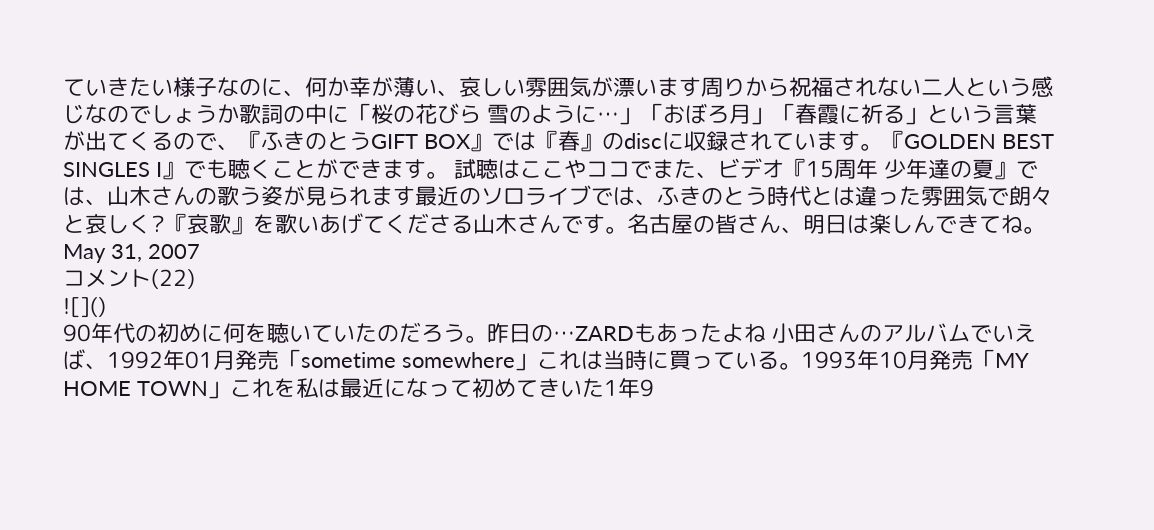ていきたい様子なのに、何か幸が薄い、哀しい雰囲気が漂います周りから祝福されない二人という感じなのでしょうか歌詞の中に「桜の花びら 雪のように…」「おぼろ月」「春霞に祈る」という言葉が出てくるので、『ふきのとうGIFT BOX』では『春』のdiscに収録されています。『GOLDEN BEST SINGLES I』でも聴くことができます。 試聴はここやココでまた、ビデオ『15周年 少年達の夏』では、山木さんの歌う姿が見られます最近のソロライブでは、ふきのとう時代とは違った雰囲気で朗々と哀しく?『哀歌』を歌いあげてくださる山木さんです。名古屋の皆さん、明日は楽しんできてね。
May 31, 2007
コメント(22)
![]()
90年代の初めに何を聴いていたのだろう。昨日の…ZARDもあったよね 小田さんのアルバムでいえば、1992年01月発売「sometime somewhere」これは当時に買っている。1993年10月発売「MY HOME TOWN」これを私は最近になって初めてきいた1年9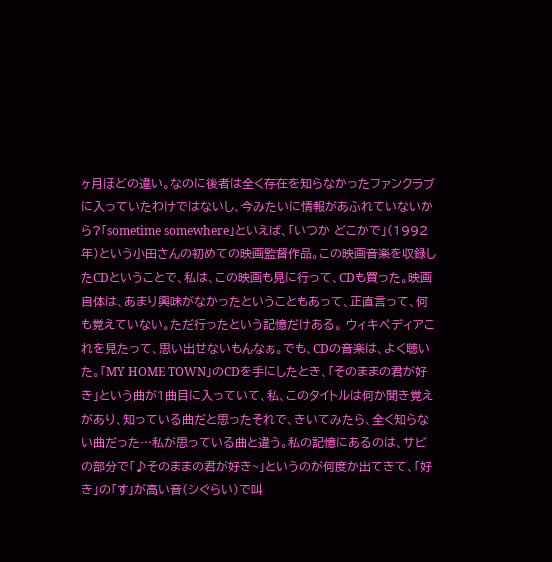ヶ月ほどの違い。なのに後者は全く存在を知らなかったファンクラブに入っていたわけではないし、今みたいに情報があふれていないから?「sometime somewhere」といえば、「いつか どこかで」(1992年)という小田さんの初めての映画監督作品。この映画音楽を収録したCDということで、私は、この映画も見に行って、CDも買った。映画自体は、あまり興味がなかったということもあって、正直言って、何も覚えていない。ただ行ったという記憶だけある。 ウィキペディアこれを見たって、思い出せないもんなぁ。でも、CDの音楽は、よく聴いた。「MY HOME TOWN」のCDを手にしたとき、「そのままの君が好き」という曲が1曲目に入っていて、私、このタイトルは何か聞き覚えがあり、知っている曲だと思ったそれで、きいてみたら、全く知らない曲だった…私が思っている曲と違う。私の記憶にあるのは、サビの部分で「♪そのままの君が好き~」というのが何度か出てきて、「好き」の「す」が高い音(シぐらい)で叫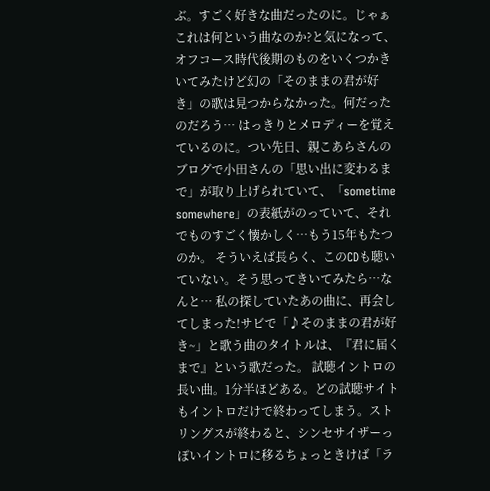ぶ。すごく好きな曲だったのに。じゃぁこれは何という曲なのか?と気になって、オフコース時代後期のものをいくつかきいてみたけど幻の「そのままの君が好き」の歌は見つからなかった。何だったのだろう… はっきりとメロディーを覚えているのに。つい先日、親こあらさんのブログで小田さんの「思い出に変わるまで」が取り上げられていて、「sometime somewhere」の表紙がのっていて、それでものすごく懐かしく…もう15年もたつのか。 そういえば長らく、このCDも聴いていない。そう思ってきいてみたら…なんと… 私の探していたあの曲に、再会してしまった!サビで「♪そのままの君が好き~」と歌う曲のタイトルは、『君に届くまで』という歌だった。 試聴イントロの長い曲。1分半ほどある。どの試聴サイトもイントロだけで終わってしまう。ストリングスが終わると、シンセサイザーっぽいイントロに移るちょっときけば「ラ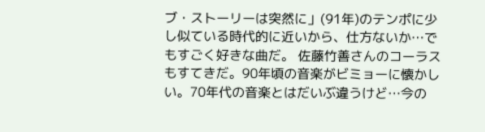ブ・ストーリーは突然に」(91年)のテンポに少し似ている時代的に近いから、仕方ないか…でもすごく好きな曲だ。 佐藤竹善さんのコーラスもすてきだ。90年頃の音楽がビミョーに懐かしい。70年代の音楽とはだいぶ違うけど…今の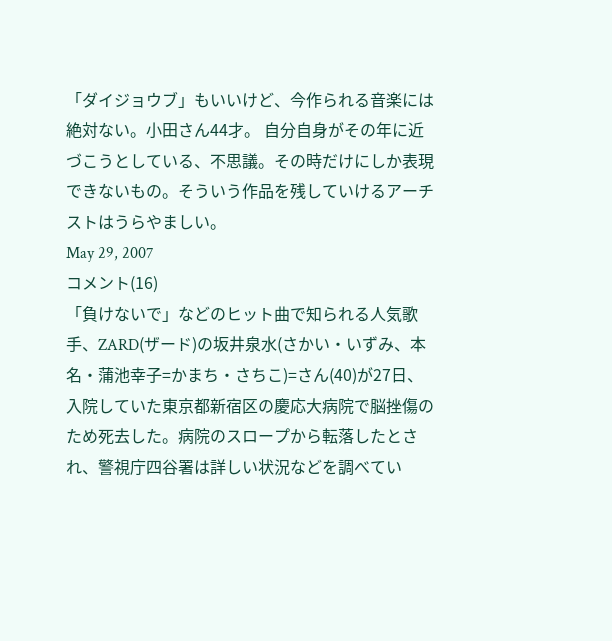「ダイジョウブ」もいいけど、今作られる音楽には絶対ない。小田さん44才。 自分自身がその年に近づこうとしている、不思議。その時だけにしか表現できないもの。そういう作品を残していけるアーチストはうらやましい。
May 29, 2007
コメント(16)
「負けないで」などのヒット曲で知られる人気歌手、ZARD(ザード)の坂井泉水(さかい・いずみ、本名・蒲池幸子=かまち・さちこ)=さん(40)が27日、入院していた東京都新宿区の慶応大病院で脳挫傷のため死去した。病院のスロープから転落したとされ、警視庁四谷署は詳しい状況などを調べてい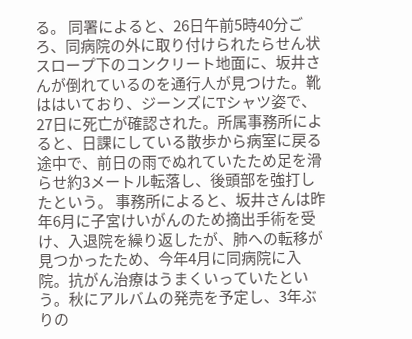る。 同署によると、26日午前5時40分ごろ、同病院の外に取り付けられたらせん状スロープ下のコンクリート地面に、坂井さんが倒れているのを通行人が見つけた。靴ははいており、ジーンズにTシャツ姿で、27日に死亡が確認された。所属事務所によると、日課にしている散歩から病室に戻る途中で、前日の雨でぬれていたため足を滑らせ約3メートル転落し、後頭部を強打したという。 事務所によると、坂井さんは昨年6月に子宮けいがんのため摘出手術を受け、入退院を繰り返したが、肺への転移が見つかったため、今年4月に同病院に入院。抗がん治療はうまくいっていたという。秋にアルバムの発売を予定し、3年ぶりの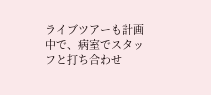ライブツアーも計画中で、病室でスタッフと打ち合わせ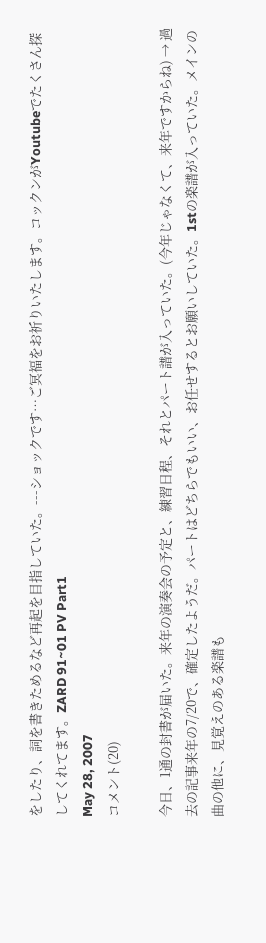をしたり、詞を書きためるなど再起を目指していた。---ショックです…ご冥福をお祈りいたします。コックンがYoutubeでたくさん探してくれてます。ZARD 91~01 PV Part1
May 28, 2007
コメント(20)

今日、1通の封書が届いた。来年の演奏会の予定と、練習日程、それとパート譜が入っていた。(今年じゃなくて、来年ですからね) → 過去の記事来年の7/20で、確定したようだ。パートはどちらでもいい、お任せするとお願いしていた。1stの楽譜が入っていた。メインの曲の他に、見覚えのある楽譜も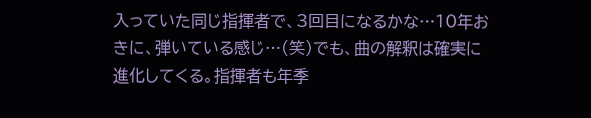入っていた同じ指揮者で、3回目になるかな…10年おきに、弾いている感じ…(笑)でも、曲の解釈は確実に進化してくる。指揮者も年季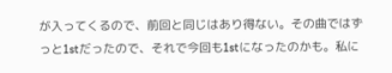が入ってくるので、前回と同じはあり得ない。その曲ではずっと1stだったので、それで今回も1stになったのかも。私に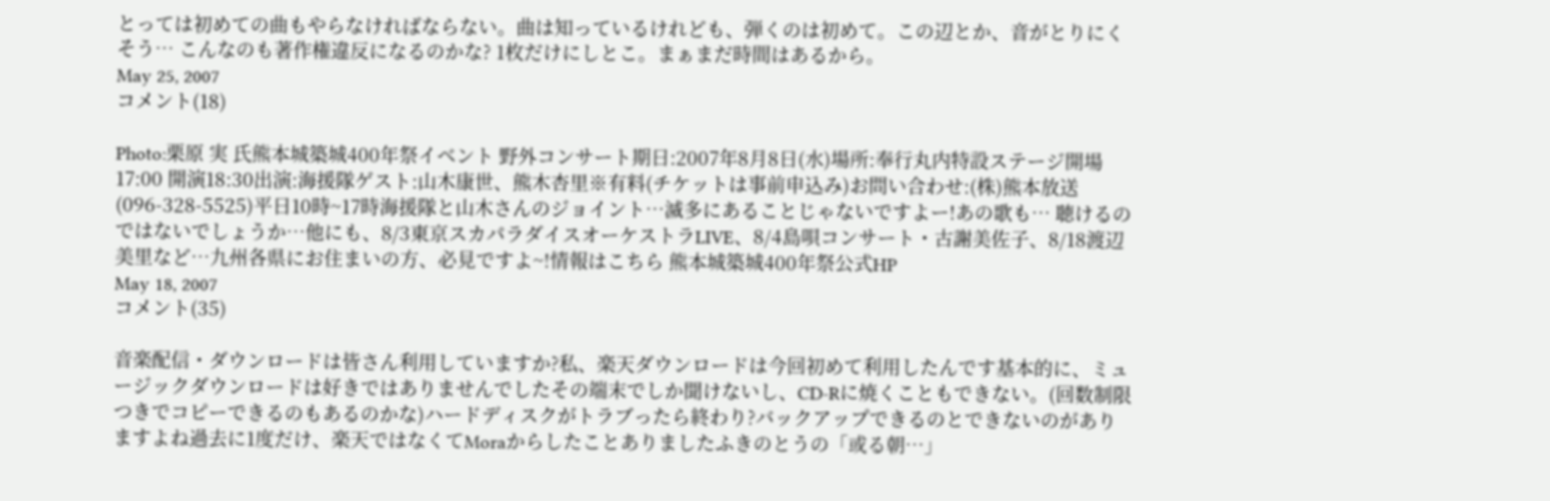とっては初めての曲もやらなければならない。曲は知っているけれども、弾くのは初めて。この辺とか、音がとりにくそう… こんなのも著作権違反になるのかな? 1枚だけにしとこ。まぁまだ時間はあるから。
May 25, 2007
コメント(18)

Photo:栗原 実 氏熊本城築城400年祭イベント 野外コンサート期日:2007年8月8日(水)場所:奉行丸内特設ステージ開場17:00 開演18:30出演:海援隊ゲスト:山木康世、熊木杏里※有料(チケットは事前申込み)お問い合わせ:(株)熊本放送(096-328-5525)平日10時~17時海援隊と山木さんのジョイント…滅多にあることじゃないですよー!あの歌も… 聴けるのではないでしょうか…他にも、8/3東京スカパラダイスオーケストラLIVE、8/4島唄コンサート・古謝美佐子、8/18渡辺美里など…九州各県にお住まいの方、必見ですよ~!情報はこちら 熊本城築城400年祭公式HP
May 18, 2007
コメント(35)

音楽配信・ダウンロードは皆さん利用していますか?私、楽天ダウンロードは今回初めて利用したんです基本的に、ミュージックダウンロードは好きではありませんでしたその端末でしか聞けないし、CD-Rに焼くこともできない。(回数制限つきでコピーできるのもあるのかな)ハードディスクがトラブったら終わり?バックアップできるのとできないのがありますよね過去に1度だけ、楽天ではなくてMoraからしたことありましたふきのとうの「或る朝…」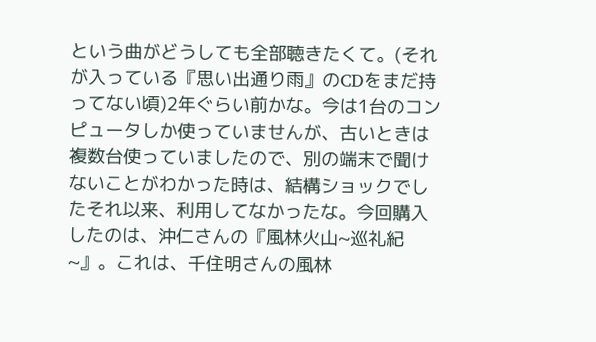という曲がどうしても全部聴きたくて。(それが入っている『思い出通り雨』のCDをまだ持ってない頃)2年ぐらい前かな。今は1台のコンピュータしか使っていませんが、古いときは複数台使っていましたので、別の端末で聞けないことがわかった時は、結構ショックでしたそれ以来、利用してなかったな。今回購入したのは、沖仁さんの『風林火山~巡礼紀~』。これは、千住明さんの風林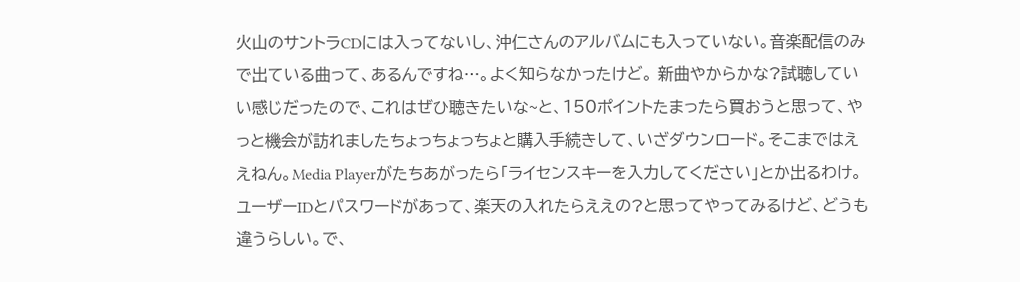火山のサントラCDには入ってないし、沖仁さんのアルバムにも入っていない。音楽配信のみで出ている曲って、あるんですね…。よく知らなかったけど。 新曲やからかな?試聴していい感じだったので、これはぜひ聴きたいな~と、150ポイントたまったら買おうと思って、やっと機会が訪れましたちょっちょっちょと購入手続きして、いざダウンロード。そこまではええねん。Media Playerがたちあがったら「ライセンスキーを入力してください」とか出るわけ。ユーザーIDとパスワードがあって、楽天の入れたらええの?と思ってやってみるけど、どうも違うらしい。で、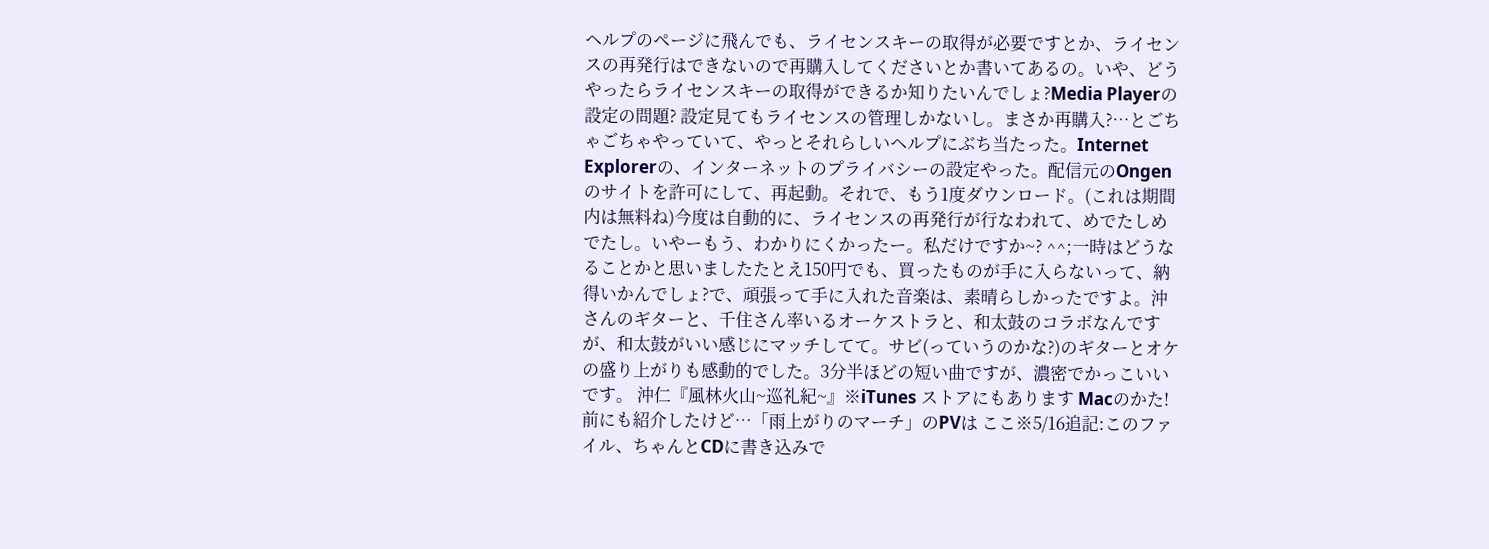ヘルプのページに飛んでも、ライセンスキーの取得が必要ですとか、ライセンスの再発行はできないので再購入してくださいとか書いてあるの。いや、どうやったらライセンスキーの取得ができるか知りたいんでしょ?Media Playerの設定の問題? 設定見てもライセンスの管理しかないし。まさか再購入?…とごちゃごちゃやっていて、やっとそれらしいヘルプにぶち当たった。Internet Explorerの、インターネットのプライバシーの設定やった。配信元のOngenのサイトを許可にして、再起動。それで、もう1度ダウンロード。(これは期間内は無料ね)今度は自動的に、ライセンスの再発行が行なわれて、めでたしめでたし。いやーもう、わかりにくかったー。私だけですか~? ^^;一時はどうなることかと思いましたたとえ150円でも、買ったものが手に入らないって、納得いかんでしょ?で、頑張って手に入れた音楽は、素晴らしかったですよ。沖さんのギターと、千住さん率いるオーケストラと、和太鼓のコラボなんですが、和太鼓がいい感じにマッチしてて。サビ(っていうのかな?)のギターとオケの盛り上がりも感動的でした。3分半ほどの短い曲ですが、濃密でかっこいいです。 沖仁『風林火山~巡礼紀~』※iTunes ストアにもあります Macのかた!前にも紹介したけど…「雨上がりのマーチ」のPVは ここ※5/16追記:このファイル、ちゃんとCDに書き込みで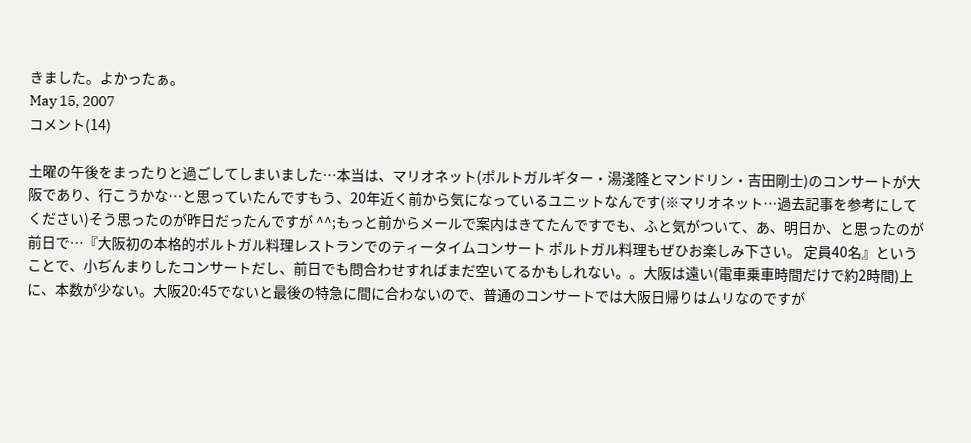きました。よかったぁ。
May 15, 2007
コメント(14)

土曜の午後をまったりと過ごしてしまいました…本当は、マリオネット(ポルトガルギター・湯淺隆とマンドリン・吉田剛士)のコンサートが大阪であり、行こうかな…と思っていたんですもう、20年近く前から気になっているユニットなんです(※マリオネット…過去記事を参考にしてください)そう思ったのが昨日だったんですが ^^;もっと前からメールで案内はきてたんですでも、ふと気がついて、あ、明日か、と思ったのが前日で…『大阪初の本格的ポルトガル料理レストランでのティータイムコンサート ポルトガル料理もぜひお楽しみ下さい。 定員40名』ということで、小ぢんまりしたコンサートだし、前日でも問合わせすればまだ空いてるかもしれない。。大阪は遠い(電車乗車時間だけで約2時間)上に、本数が少ない。大阪20:45でないと最後の特急に間に合わないので、普通のコンサートでは大阪日帰りはムリなのですが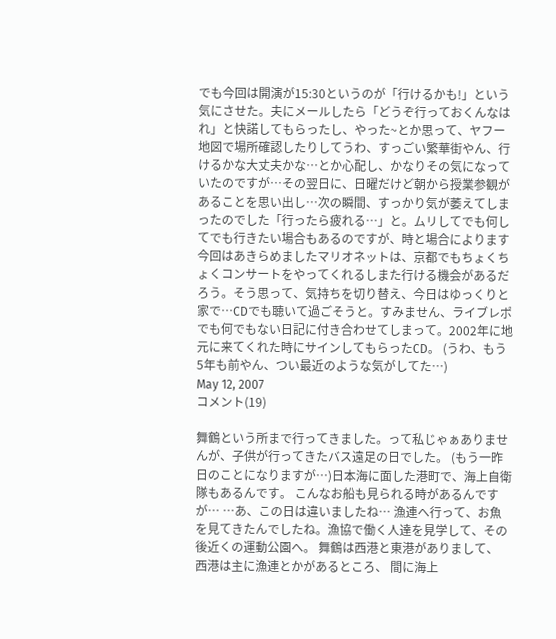でも今回は開演が15:30というのが「行けるかも!」という気にさせた。夫にメールしたら「どうぞ行っておくんなはれ」と快諾してもらったし、やった~とか思って、ヤフー地図で場所確認したりしてうわ、すっごい繁華街やん、行けるかな大丈夫かな…とか心配し、かなりその気になっていたのですが…その翌日に、日曜だけど朝から授業参観があることを思い出し…次の瞬間、すっかり気が萎えてしまったのでした「行ったら疲れる…」と。ムリしてでも何してでも行きたい場合もあるのですが、時と場合によります 今回はあきらめましたマリオネットは、京都でもちょくちょくコンサートをやってくれるしまた行ける機会があるだろう。そう思って、気持ちを切り替え、今日はゆっくりと家で…CDでも聴いて過ごそうと。すみません、ライブレポでも何でもない日記に付き合わせてしまって。2002年に地元に来てくれた時にサインしてもらったCD。 (うわ、もう5年も前やん、つい最近のような気がしてた…)
May 12, 2007
コメント(19)

舞鶴という所まで行ってきました。って私じゃぁありませんが、子供が行ってきたバス遠足の日でした。 (もう一昨日のことになりますが…)日本海に面した港町で、海上自衛隊もあるんです。 こんなお船も見られる時があるんですが… …あ、この日は違いましたね… 漁連へ行って、お魚を見てきたんでしたね。漁協で働く人達を見学して、その後近くの運動公園へ。 舞鶴は西港と東港がありまして、 西港は主に漁連とかがあるところ、 間に海上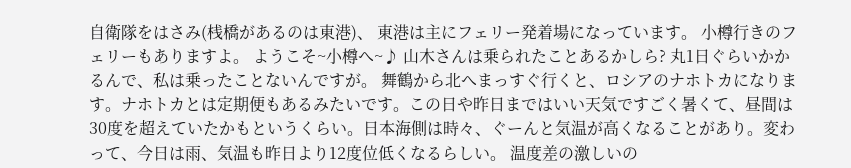自衛隊をはさみ(桟橋があるのは東港)、 東港は主にフェリー発着場になっています。 小樽行きのフェリーもありますよ。 ようこそ~小樽へ~♪ 山木さんは乗られたことあるかしら? 丸1日ぐらいかかるんで、私は乗ったことないんですが。 舞鶴から北へまっすぐ行くと、ロシアのナホトカになります。ナホトカとは定期便もあるみたいです。この日や昨日まではいい天気ですごく暑くて、昼間は30度を超えていたかもというくらい。日本海側は時々、ぐーんと気温が高くなることがあり。変わって、今日は雨、気温も昨日より12度位低くなるらしい。 温度差の激しいの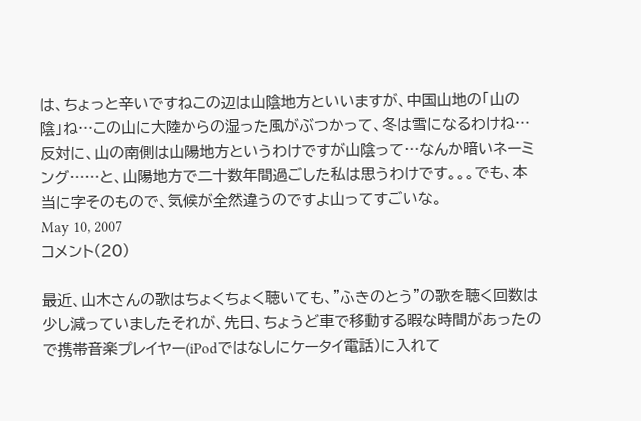は、ちょっと辛いですねこの辺は山陰地方といいますが、中国山地の「山の陰」ね…この山に大陸からの湿った風がぶつかって、冬は雪になるわけね…反対に、山の南側は山陽地方というわけですが山陰って…なんか暗いネーミング……と、山陽地方で二十数年間過ごした私は思うわけです。。。でも、本当に字そのもので、気候が全然違うのですよ山ってすごいな。
May 10, 2007
コメント(20)

最近、山木さんの歌はちょくちょく聴いても、"ふきのとう"の歌を聴く回数は少し減っていましたそれが、先日、ちょうど車で移動する暇な時間があったので携帯音楽プレイヤー(iPodではなしにケータイ電話)に入れて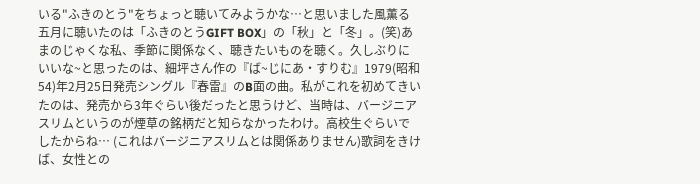いる"ふきのとう"をちょっと聴いてみようかな…と思いました風薫る五月に聴いたのは「ふきのとうGIFT BOX」の「秋」と「冬」。(笑)あまのじゃくな私、季節に関係なく、聴きたいものを聴く。久しぶりにいいな~と思ったのは、細坪さん作の『ば~じにあ・すりむ』1979(昭和54)年2月25日発売シングル『春雷』のB面の曲。私がこれを初めてきいたのは、発売から3年ぐらい後だったと思うけど、当時は、バージニアスリムというのが煙草の銘柄だと知らなかったわけ。高校生ぐらいでしたからね… (これはバージニアスリムとは関係ありません)歌詞をきけば、女性との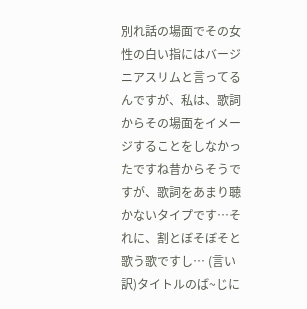別れ話の場面でその女性の白い指にはバージニアスリムと言ってるんですが、私は、歌詞からその場面をイメージすることをしなかったですね昔からそうですが、歌詞をあまり聴かないタイプです…それに、割とぼそぼそと歌う歌ですし… (言い訳)タイトルのば~じに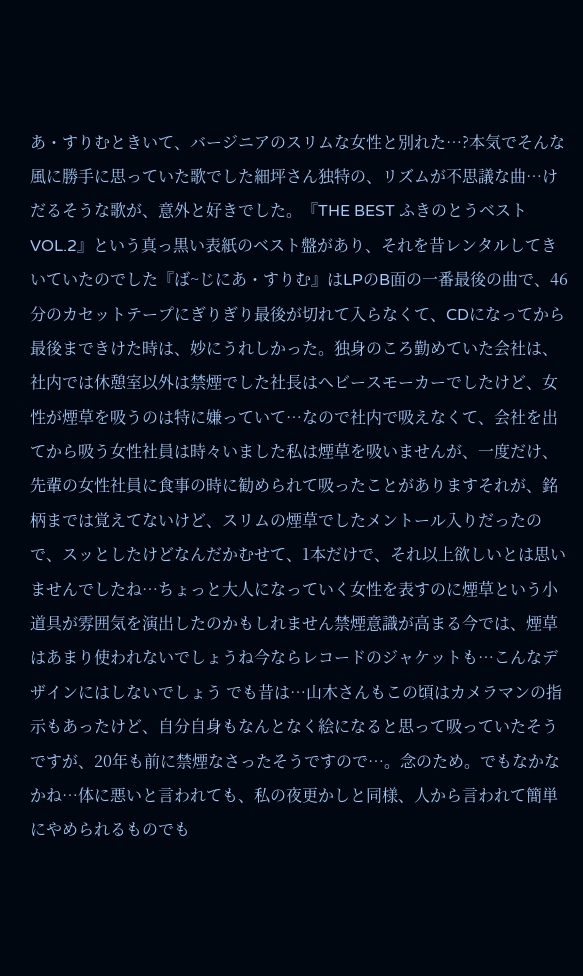あ・すりむときいて、バージニアのスリムな女性と別れた…?本気でそんな風に勝手に思っていた歌でした細坪さん独特の、リズムが不思議な曲…けだるそうな歌が、意外と好きでした。『THE BEST ふきのとうベストVOL.2』という真っ黒い表紙のベスト盤があり、それを昔レンタルしてきいていたのでした『ば~じにあ・すりむ』はLPのB面の一番最後の曲で、46分のカセットテープにぎりぎり最後が切れて入らなくて、CDになってから最後まできけた時は、妙にうれしかった。独身のころ勤めていた会社は、社内では休憩室以外は禁煙でした社長はヘビースモーカーでしたけど、女性が煙草を吸うのは特に嫌っていて…なので社内で吸えなくて、会社を出てから吸う女性社員は時々いました私は煙草を吸いませんが、一度だけ、先輩の女性社員に食事の時に勧められて吸ったことがありますそれが、銘柄までは覚えてないけど、スリムの煙草でしたメントール入りだったので、スッとしたけどなんだかむせて、1本だけで、それ以上欲しいとは思いませんでしたね…ちょっと大人になっていく女性を表すのに煙草という小道具が雰囲気を演出したのかもしれません禁煙意識が高まる今では、煙草はあまり使われないでしょうね今ならレコードのジャケットも…こんなデザインにはしないでしょう でも昔は…山木さんもこの頃はカメラマンの指示もあったけど、自分自身もなんとなく絵になると思って吸っていたそうですが、20年も前に禁煙なさったそうですので…。念のため。でもなかなかね…体に悪いと言われても、私の夜更かしと同様、人から言われて簡単にやめられるものでも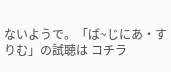ないようで。「ば~じにあ・すりむ」の試聴は コチラ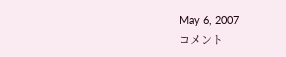May 6, 2007
コメント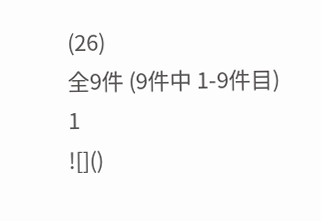(26)
全9件 (9件中 1-9件目)
1
![]()